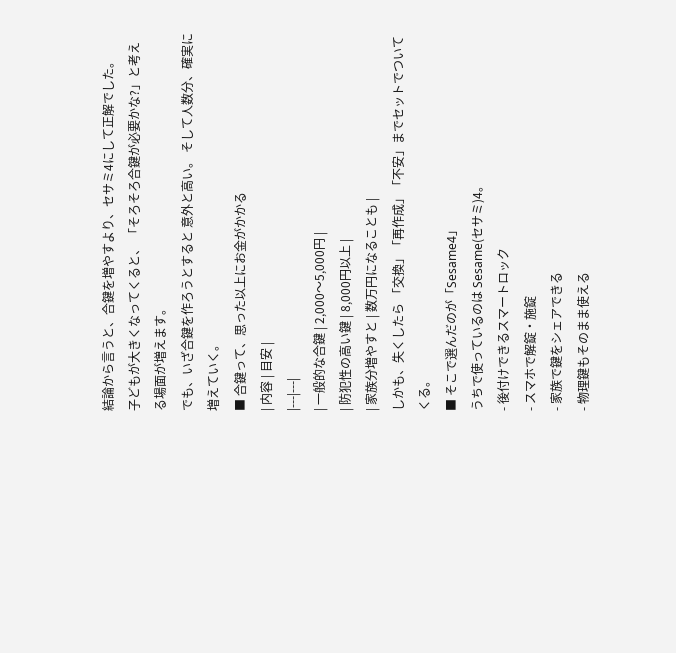結論から言うと、合鍵を増やすより、セサミ4にして正解でした。
子どもが大きくなってくると、 「そろそろ合鍵が必要かな?」と考える場面が増えます。
でも、いざ合鍵を作ろうとすると 意外と高い。 そして人数分、確実に増えていく。
■ 合鍵って、思った以上にお金がかかる
| 内容 | 目安 |
|---|---|
| 一般的な合鍵 | 2,000〜5,000円 |
| 防犯性の高い鍵 | 8,000円以上 |
| 家族分増やすと | 数万円になることも |
しかも、失くしたら 「交換」「再作成」「不安」までセットでついてくる。
■ そこで選んだのが「Sesame4」
うちで使っているのは Sesame(セサミ)4。
- 後付けできるスマートロック
- スマホで解錠・施錠
- 家族で鍵をシェアできる
- 物理鍵もそのまま使える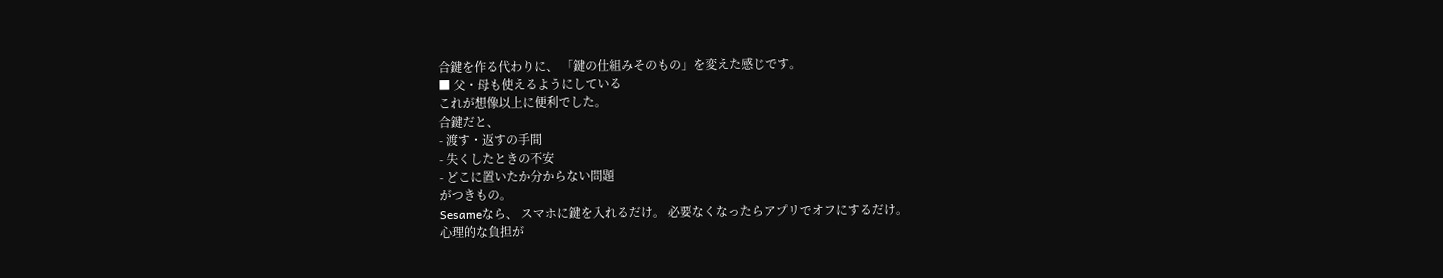合鍵を作る代わりに、 「鍵の仕組みそのもの」を変えた感じです。
■ 父・母も使えるようにしている
これが想像以上に便利でした。
合鍵だと、
- 渡す・返すの手間
- 失くしたときの不安
- どこに置いたか分からない問題
がつきもの。
Sesameなら、 スマホに鍵を入れるだけ。 必要なくなったらアプリでオフにするだけ。
心理的な負担が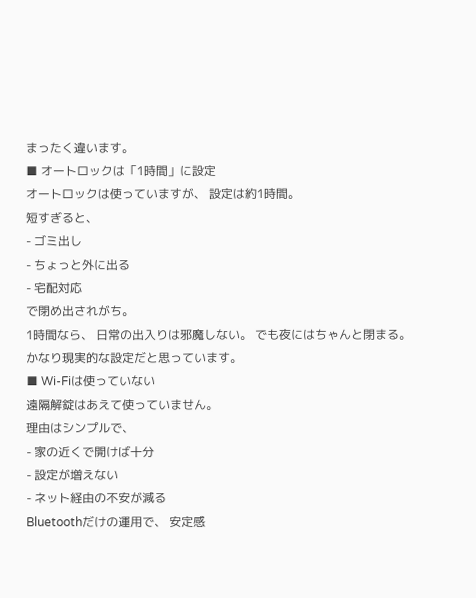まったく違います。
■ オートロックは「1時間」に設定
オートロックは使っていますが、 設定は約1時間。
短すぎると、
- ゴミ出し
- ちょっと外に出る
- 宅配対応
で閉め出されがち。
1時間なら、 日常の出入りは邪魔しない。 でも夜にはちゃんと閉まる。
かなり現実的な設定だと思っています。
■ Wi-Fiは使っていない
遠隔解錠はあえて使っていません。
理由はシンプルで、
- 家の近くで開けば十分
- 設定が増えない
- ネット経由の不安が減る
Bluetoothだけの運用で、 安定感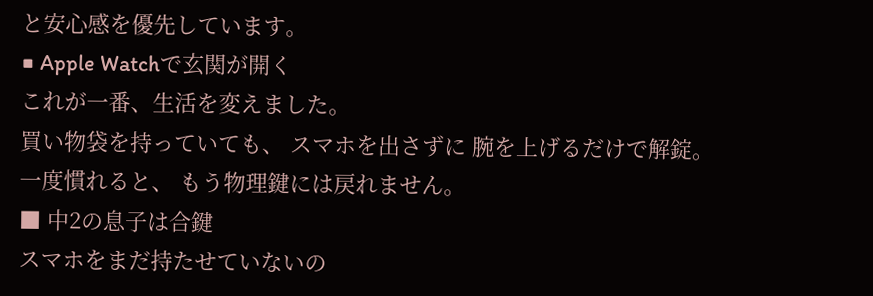と安心感を優先しています。
■ Apple Watchで玄関が開く
これが一番、生活を変えました。
買い物袋を持っていても、 スマホを出さずに 腕を上げるだけで解錠。
一度慣れると、 もう物理鍵には戻れません。
■ 中2の息子は合鍵
スマホをまだ持たせていないの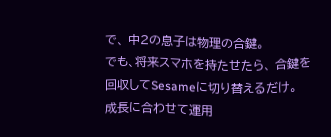で、 中2の息子は物理の合鍵。
でも、将来スマホを持たせたら、 合鍵を回収してSesameに切り替えるだけ。
成長に合わせて運用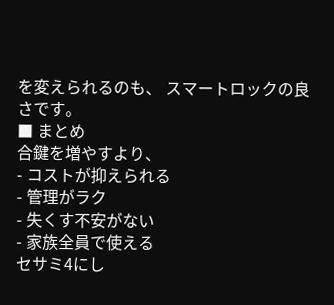を変えられるのも、 スマートロックの良さです。
■ まとめ
合鍵を増やすより、
- コストが抑えられる
- 管理がラク
- 失くす不安がない
- 家族全員で使える
セサミ4にし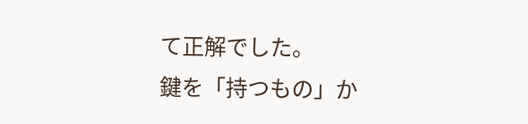て正解でした。
鍵を「持つもの」か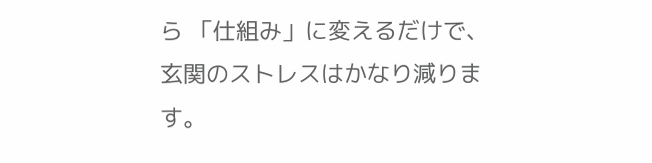ら 「仕組み」に変えるだけで、 玄関のストレスはかなり減ります。